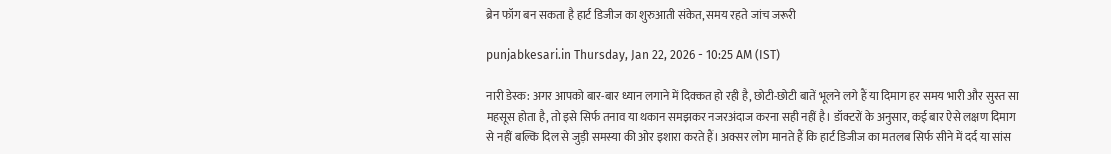ब्रेन फॉग बन सकता है हार्ट डिजीज का शुरुआती संकेत, समय रहते जांच जरूरी

punjabkesari.in Thursday, Jan 22, 2026 - 10:25 AM (IST)

नारी डेस्क: अगर आपको बार-बार ध्यान लगाने में दिक्कत हो रही है, छोटी-छोटी बातें भूलने लगे हैं या दिमाग हर समय भारी और सुस्त सा महसूस होता है, तो इसे सिर्फ तनाव या थकान समझकर नजरअंदाज करना सही नहीं है। डॉक्टरों के अनुसार, कई बार ऐसे लक्षण दिमाग से नहीं बल्कि दिल से जुड़ी समस्या की ओर इशारा करते हैं। अक्सर लोग मानते हैं कि हार्ट डिजीज का मतलब सिर्फ सीने में दर्द या सांस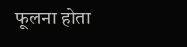फूलना होता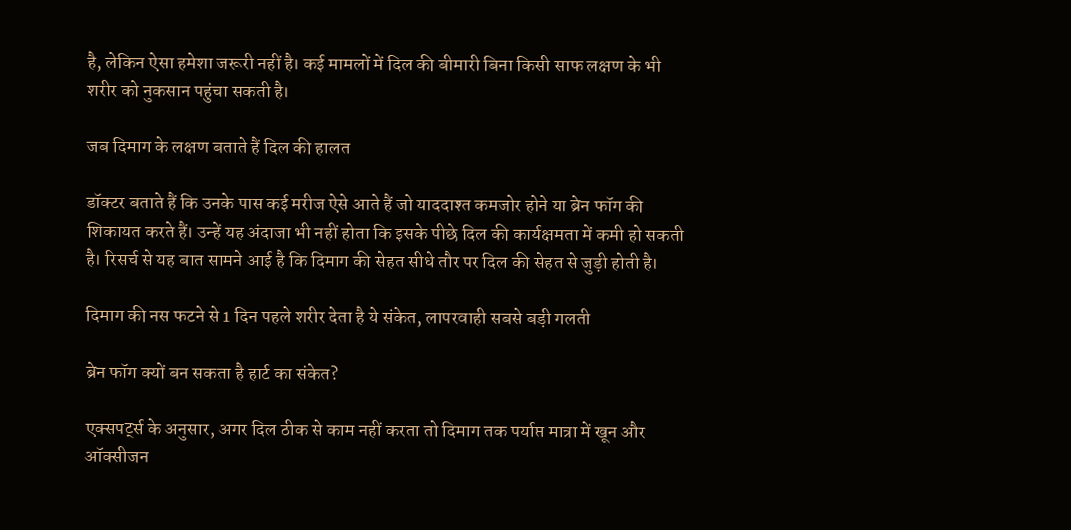है, लेकिन ऐसा हमेशा जरूरी नहीं है। कई मामलों में दिल की बीमारी बिना किसी साफ लक्षण के भी शरीर को नुकसान पहुंचा सकती है।

जब दिमाग के लक्षण बताते हैं दिल की हालत

डॉक्टर बताते हैं कि उनके पास कई मरीज ऐसे आते हैं जो याददाश्त कमजोर होने या ब्रेन फॉग की शिकायत करते हैं। उन्हें यह अंदाजा भी नहीं होता कि इसके पीछे दिल की कार्यक्षमता में कमी हो सकती है। रिसर्च से यह बात सामने आई है कि दिमाग की सेहत सीधे तौर पर दिल की सेहत से जुड़ी होती है।

दिमाग की नस फटने से 1 दिन पहले शरीर देता है ये संकेत, लापरवाही सबसे बड़ी गलती

ब्रेन फॉग क्यों बन सकता है हार्ट का संकेत?

एक्सपर्ट्स के अनुसार, अगर दिल ठीक से काम नहीं करता तो दिमाग तक पर्याप्त मात्रा में खून और ऑक्सीजन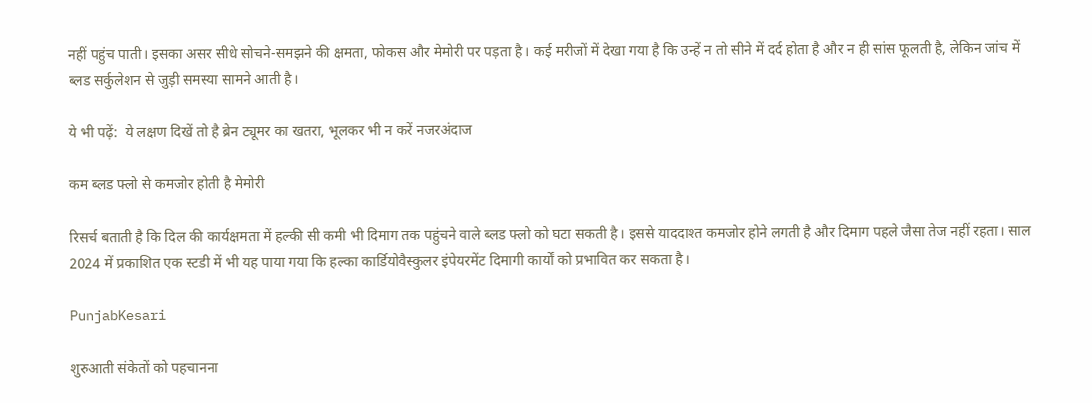नहीं पहुंच पाती। इसका असर सीधे सोचने-समझने की क्षमता, फोकस और मेमोरी पर पड़ता है। कई मरीजों में देखा गया है कि उन्हें न तो सीने में दर्द होता है और न ही सांस फूलती है, लेकिन जांच में ब्लड सर्कुलेशन से जुड़ी समस्या सामने आती है।

ये भी पढ़ें:  ये लक्षण दिखें तो है ब्रेन ट्यूमर का खतरा, भूलकर भी न करें नजरअंदाज

कम ब्लड फ्लो से कमजोर होती है मेमोरी

रिसर्च बताती है कि दिल की कार्यक्षमता में हल्की सी कमी भी दिमाग तक पहुंचने वाले ब्लड फ्लो को घटा सकती है। इससे याददाश्त कमजोर होने लगती है और दिमाग पहले जैसा तेज नहीं रहता। साल 2024 में प्रकाशित एक स्टडी में भी यह पाया गया कि हल्का कार्डियोवैस्कुलर इंपेयरमेंट दिमागी कार्यों को प्रभावित कर सकता है।

PunjabKesari

शुरुआती संकेतों को पहचानना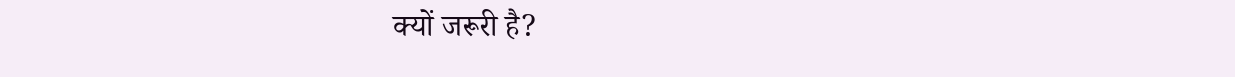क्यों जरूरी है?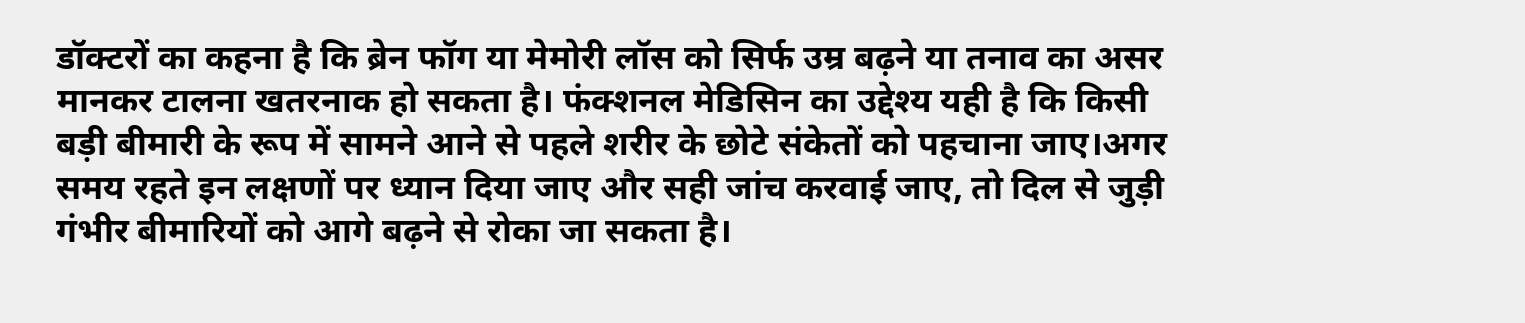डॉक्टरों का कहना है कि ब्रेन फॉग या मेमोरी लॉस को सिर्फ उम्र बढ़ने या तनाव का असर मानकर टालना खतरनाक हो सकता है। फंक्शनल मेडिसिन का उद्देश्य यही है कि किसी बड़ी बीमारी के रूप में सामने आने से पहले शरीर के छोटे संकेतों को पहचाना जाए।अगर समय रहते इन लक्षणों पर ध्यान दिया जाए और सही जांच करवाई जाए, तो दिल से जुड़ी गंभीर बीमारियों को आगे बढ़ने से रोका जा सकता है।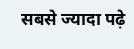सबसे ज्यादा पढ़े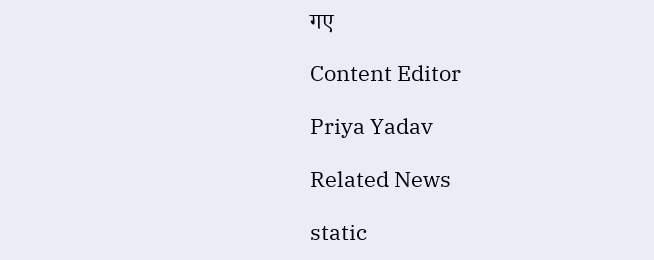गए

Content Editor

Priya Yadav

Related News

static